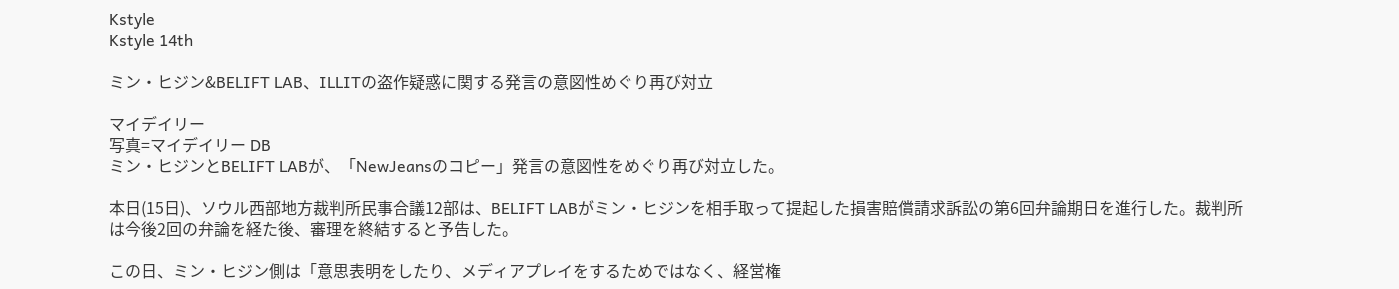Kstyle
Kstyle 14th

ミン・ヒジン&BELIFT LAB、ILLITの盗作疑惑に関する発言の意図性めぐり再び対立

マイデイリー
写真=マイデイリー DB
ミン・ヒジンとBELIFT LABが、「NewJeansのコピー」発言の意図性をめぐり再び対立した。

本日(15日)、ソウル西部地方裁判所民事合議12部は、BELIFT LABがミン・ヒジンを相手取って提起した損害賠償請求訴訟の第6回弁論期日を進行した。裁判所は今後2回の弁論を経た後、審理を終結すると予告した。

この日、ミン・ヒジン側は「意思表明をしたり、メディアプレイをするためではなく、経営権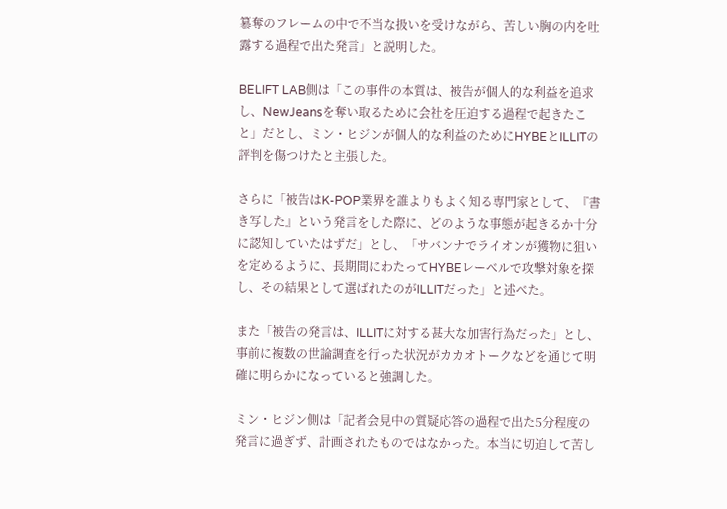簒奪のフレームの中で不当な扱いを受けながら、苦しい胸の内を吐露する過程で出た発言」と説明した。

BELIFT LAB側は「この事件の本質は、被告が個人的な利益を追求し、NewJeansを奪い取るために会社を圧迫する過程で起きたこと」だとし、ミン・ヒジンが個人的な利益のためにHYBEとILLITの評判を傷つけたと主張した。

さらに「被告はK-POP業界を誰よりもよく知る専門家として、『書き写した』という発言をした際に、どのような事態が起きるか十分に認知していたはずだ」とし、「サバンナでライオンが獲物に狙いを定めるように、長期間にわたってHYBEレーベルで攻撃対象を探し、その結果として選ばれたのがILLITだった」と述べた。

また「被告の発言は、ILLITに対する甚大な加害行為だった」とし、事前に複数の世論調査を行った状況がカカオトークなどを通じて明確に明らかになっていると強調した。

ミン・ヒジン側は「記者会見中の質疑応答の過程で出た5分程度の発言に過ぎず、計画されたものではなかった。本当に切迫して苦し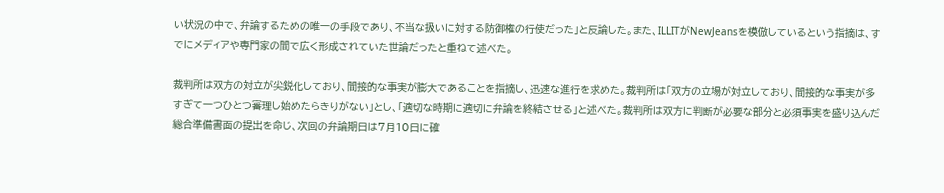い状況の中で、弁論するための唯一の手段であり、不当な扱いに対する防御権の行使だった」と反論した。また、ILLITがNewJeansを模倣しているという指摘は、すでにメディアや専門家の間で広く形成されていた世論だったと重ねて述べた。

裁判所は双方の対立が尖鋭化しており、間接的な事実が膨大であることを指摘し、迅速な進行を求めた。裁判所は「双方の立場が対立しており、間接的な事実が多すぎて一つひとつ審理し始めたらきりがない」とし、「適切な時期に適切に弁論を終結させる」と述べた。裁判所は双方に判断が必要な部分と必須事実を盛り込んだ総合準備書面の提出を命じ、次回の弁論期日は7月10日に確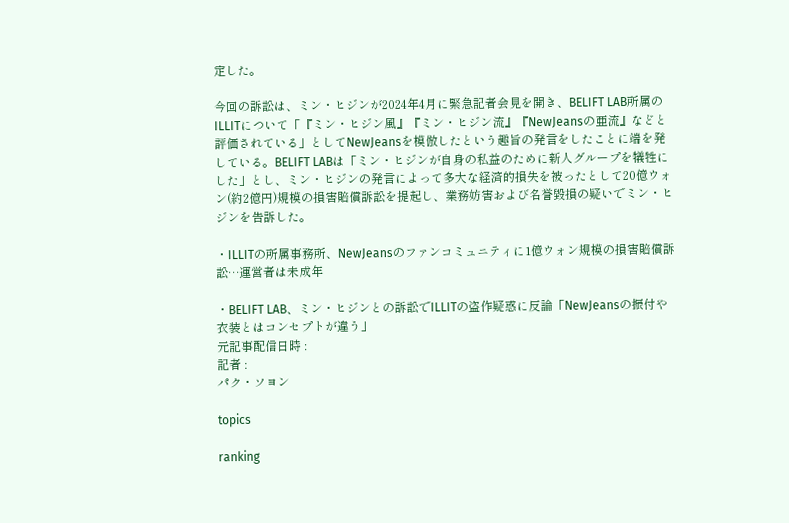定した。

今回の訴訟は、ミン・ヒジンが2024年4月に緊急記者会見を開き、BELIFT LAB所属のILLITについて「『ミン・ヒジン風』『ミン・ヒジン流』『NewJeansの亜流』などと評価されている」としてNewJeansを模倣したという趣旨の発言をしたことに端を発している。BELIFT LABは「ミン・ヒジンが自身の私益のために新人グループを犠牲にした」とし、ミン・ヒジンの発言によって多大な経済的損失を被ったとして20億ウォン(約2億円)規模の損害賠償訴訟を提起し、業務妨害および名誉毀損の疑いでミン・ヒジンを告訴した。

・ILLITの所属事務所、NewJeansのファンコミュニティに1億ウォン規模の損害賠償訴訟…運営者は未成年

・BELIFT LAB、ミン・ヒジンとの訴訟でILLITの盗作疑惑に反論「NewJeansの振付や衣装とはコンセプトが違う」
元記事配信日時 :
記者 :
パク・ソヨン

topics

ranking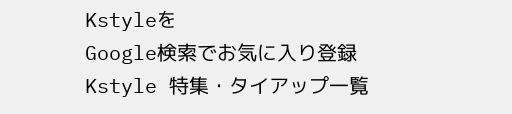Kstyleを
Google検索でお気に入り登録
Kstyle 特集・タイアップ一覧